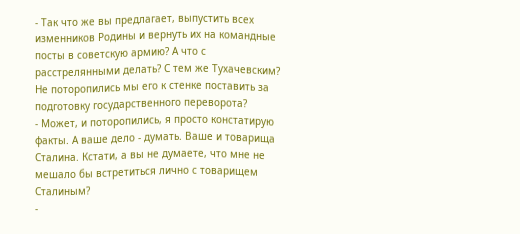- Так что же вы предлагает, выпустить всех изменников Родины и вернуть их на командные посты в советскую армию? А что с расстрелянными делать? С тем же Тухачевским? Не поторопились мы его к стенке поставить за подготовку государственного переворота?
- Может, и поторопились, я просто констатирую факты. А ваше дело - думать. Ваше и товарища Сталина. Кстати, а вы не думаете, что мне не мешало бы встретиться лично с товарищем Сталиным?
-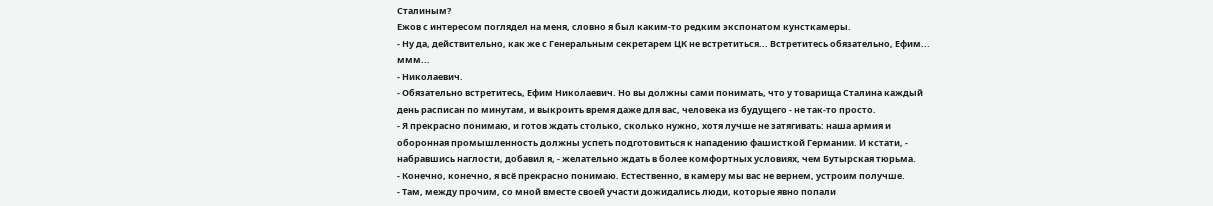Сталиным?
Ежов с интересом поглядел на меня, словно я был каким-то редким экспонатом кунсткамеры.
- Ну да, действительно, как же с Генеральным секретарем ЦК не встретиться... Встретитесь обязательно, Ефим... ммм...
- Николаевич.
- Обязательно встретитесь, Ефим Николаевич. Но вы должны сами понимать, что у товарища Сталина каждый день расписан по минутам, и выкроить время даже для вас, человека из будущего - не так-то просто.
- Я прекрасно понимаю, и готов ждать столько, сколько нужно, хотя лучше не затягивать: наша армия и оборонная промышленность должны успеть подготовиться к нападению фашисткой Германии. И кстати, - набравшись наглости, добавил я, - желательно ждать в более комфортных условиях, чем Бутырская тюрьма.
- Конечно, конечно, я всё прекрасно понимаю. Естественно, в камеру мы вас не вернем, устроим получше.
- Там, между прочим, со мной вместе своей участи дожидались люди, которые явно попали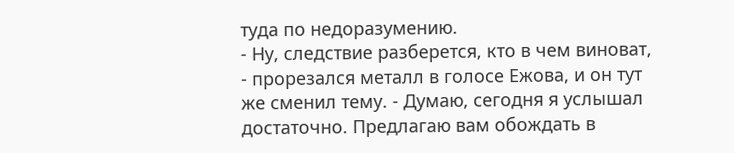туда по недоразумению.
- Ну, следствие разберется, кто в чем виноват, - прорезался металл в голосе Ежова, и он тут же сменил тему. - Думаю, сегодня я услышал достаточно. Предлагаю вам обождать в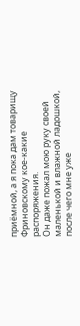приёмной, а я пока дам товарищу Фриновскому кое-какие распоряжения.
Он даже пожал мою руку своей маленькой и влажной ладошкой, после чего мне уже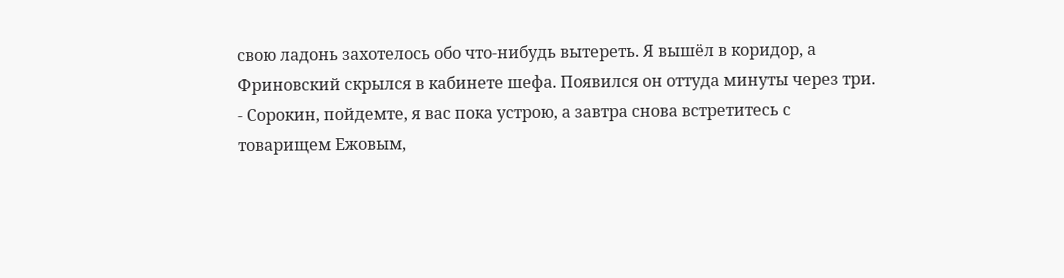свою ладонь захотелось обо что-нибудь вытереть. Я вышёл в коридор, а Фриновский скрылся в кабинете шефа. Появился он оттуда минуты через три.
- Сорокин, пойдемте, я вас пока устрою, а завтра снова встретитесь с товарищем Ежовым,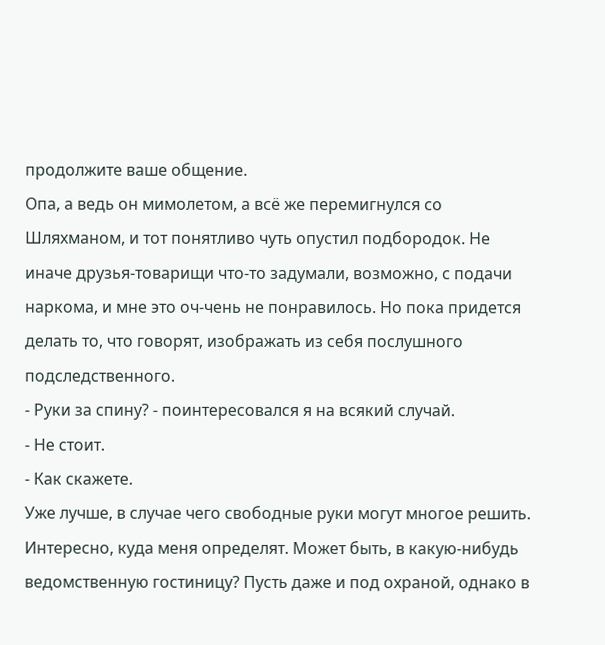продолжите ваше общение.
Опа, а ведь он мимолетом, а всё же перемигнулся со Шляхманом, и тот понятливо чуть опустил подбородок. Не иначе друзья-товарищи что-то задумали, возможно, с подачи наркома, и мне это оч-чень не понравилось. Но пока придется делать то, что говорят, изображать из себя послушного подследственного.
- Руки за спину? - поинтересовался я на всякий случай.
- Не стоит.
- Как скажете.
Уже лучше, в случае чего свободные руки могут многое решить. Интересно, куда меня определят. Может быть, в какую-нибудь ведомственную гостиницу? Пусть даже и под охраной, однако в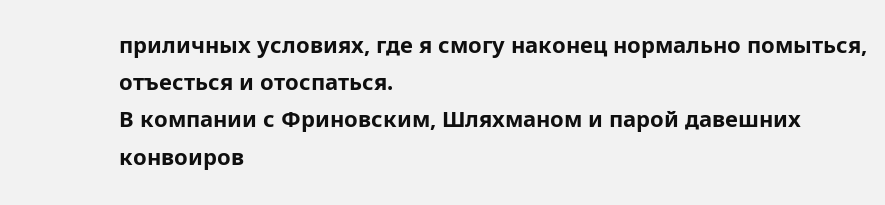приличных условиях, где я смогу наконец нормально помыться, отъесться и отоспаться.
В компании с Фриновским, Шляхманом и парой давешних конвоиров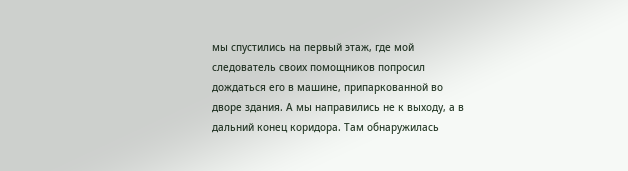мы спустились на первый этаж, где мой следователь своих помощников попросил дождаться его в машине, припаркованной во дворе здания. А мы направились не к выходу, а в дальний конец коридора. Там обнаружилась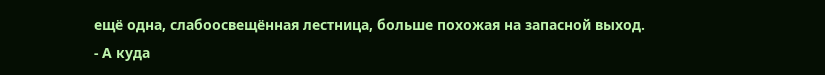ещё одна, слабоосвещённая лестница, больше похожая на запасной выход.
- А куда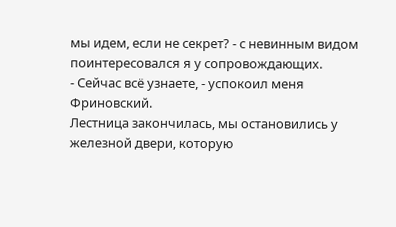мы идем, если не секрет? - с невинным видом поинтересовался я у сопровождающих.
- Сейчас всё узнаете, - успокоил меня Фриновский.
Лестница закончилась, мы остановились у железной двери, которую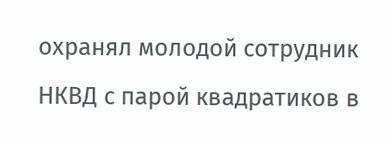охранял молодой сотрудник НКВД с парой квадратиков в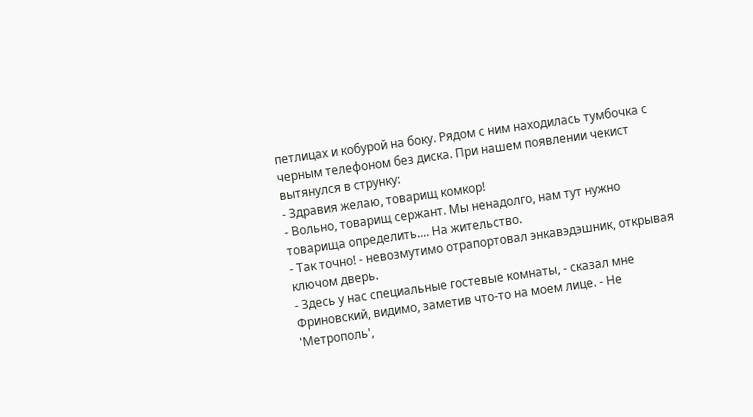петлицах и кобурой на боку. Рядом с ним находилась тумбочка с черным телефоном без диска. При нашем появлении чекист вытянулся в струнку:
- Здравия желаю, товарищ комкор!
- Вольно, товарищ сержант. Мы ненадолго, нам тут нужно товарища определить.... На жительство.
- Так точно! - невозмутимо отрапортовал энкавэдэшник, открывая ключом дверь.
- Здесь у нас специальные гостевые комнаты, - сказал мне Фриновский, видимо, заметив что-то на моем лице. - Не 'Метрополь',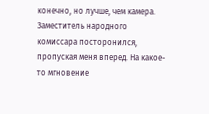конечно, но лучше, чем камера.
Заместитель народного комиссара посторонился, пропуская меня вперед. На какое-то мгновение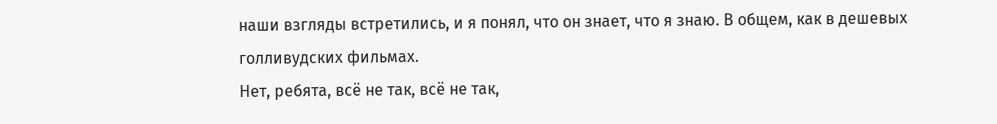наши взгляды встретились, и я понял, что он знает, что я знаю. В общем, как в дешевых голливудских фильмах.
Нет, ребята, всё не так, всё не так,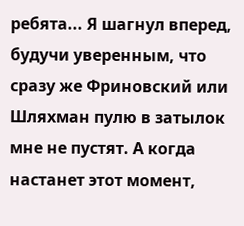ребята... Я шагнул вперед, будучи уверенным, что сразу же Фриновский или Шляхман пулю в затылок мне не пустят. А когда настанет этот момент,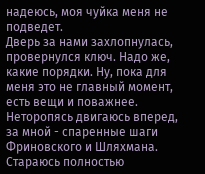надеюсь, моя чуйка меня не подведет.
Дверь за нами захлопнулась, провернулся ключ. Надо же, какие порядки. Ну, пока для меня это не главный момент, есть вещи и поважнее. Неторопясь двигаюсь вперед, за мной - спаренные шаги Фриновского и Шляхмана. Стараюсь полностью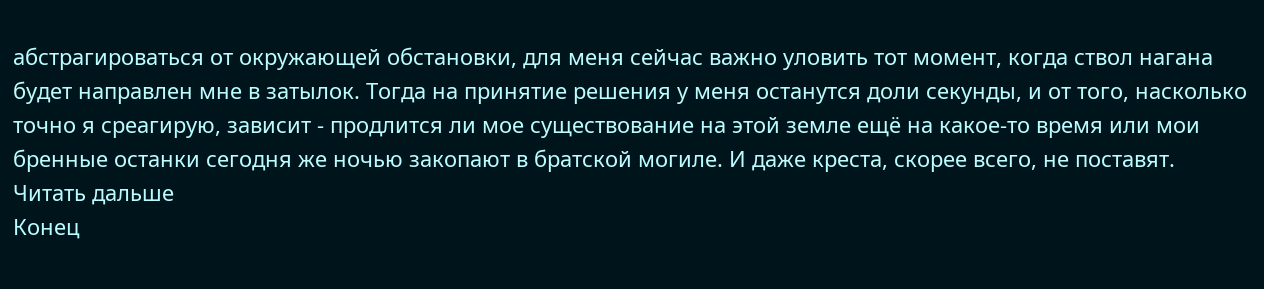абстрагироваться от окружающей обстановки, для меня сейчас важно уловить тот момент, когда ствол нагана будет направлен мне в затылок. Тогда на принятие решения у меня останутся доли секунды, и от того, насколько точно я среагирую, зависит - продлится ли мое существование на этой земле ещё на какое-то время или мои бренные останки сегодня же ночью закопают в братской могиле. И даже креста, скорее всего, не поставят.
Читать дальше
Конец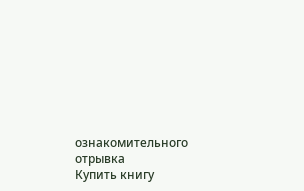ознакомительного отрывка
Купить книгу